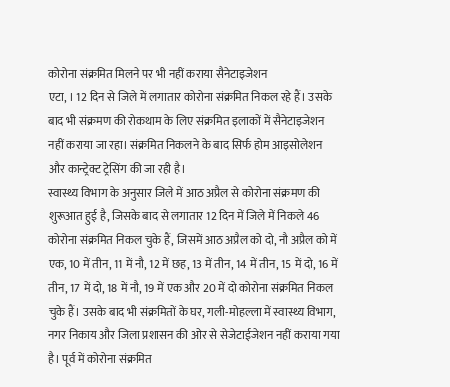कोरोना संक्रमित मिलने पर भी नहीं कराया सैनेटाइजेशन
एटा, । 12 दिन से जिले में लगातार कोरोना संक्रमित निकल रहे हैं। उसके बाद भी संक्रमण की रोकथाम के लिए संक्रमित इलाकों में सैनेटाइजेशन नहीं कराया जा रहा। संक्रमित निकलने के बाद सिर्फ होम आइसोलेशन और कान्ट्रेक्ट ट्रेसिंग की जा रही है।
स्वास्थ्य विभाग के अनुसार जिले में आठ अप्रैल से कोरोना संक्रमण की शुरूआत हुई है, जिसके बाद से लगातार 12 दिन में जिले में निकले 46 कोरोना संक्रमित निकल चुके हैं, जिसमें आठ अप्रैल को दो, नौ अप्रैल को में एक, 10 में तीन, 11 में नौ, 12 में छह, 13 में तीन, 14 में तीन, 15 में दो, 16 में तीन, 17 में दो, 18 में नौ, 19 में एक और 20 में दो कोरोना संक्रमित निकल चुके हैं। उसके बाद भी संक्रमितों के घर, गली-मोहल्ला में स्वास्थ्य विभाग, नगर निकाय और जिला प्रशासन की ओर से सेजेटाईजेशन नहीं कराया गया है। पूर्व में कोरोना संक्रमित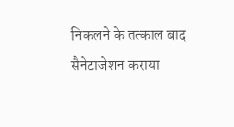निकलने के तत्काल बाद सैनेटाजेशन कराया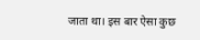जाता था। इस बार ऐसा कुछ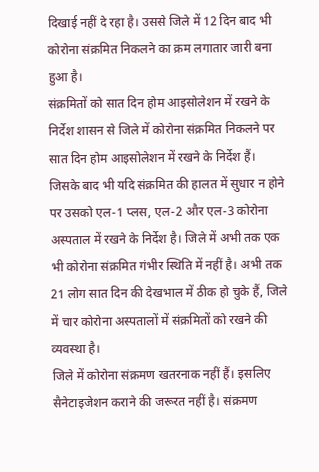दिखाई नहीं दे रहा है। उससे जिले में 12 दिन बाद भी कोरोना संक्रमित निकलने का क्रम लगातार जारी बना हुआ है।
संक्रमितों को सात दिन होम आइसोलेशन में रखने के निर्देश शासन से जिले में कोरोना संक्रमित निकलने पर सात दिन होम आइसोलेशन में रखने के निर्देश हैं। जिसके बाद भी यदि संक्रमित की हालत में सुधार न होने पर उसको एल-1 प्लस, एल-2 और एल-3 कोरोना अस्पताल में रखने के निर्देश है। जिले में अभी तक एक भी कोरोना संक्रमित गंभीर स्थिति में नहीं है। अभी तक 21 लोग सात दिन की देखभाल में ठीक हो चुके हैं, जिले में चार कोरोना अस्पतालों में संक्रमितों को रखने की व्यवस्था है।
जिले में कोरोना संक्रमण खतरनाक नहीं हैं। इसलिए सैनेटाइजेशन कराने की जरूरत नहीं है। संक्रमण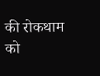की रोकथाम को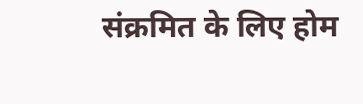संक्रमित के लिए होम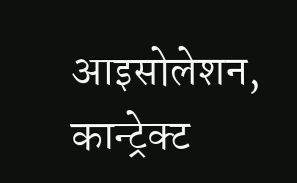आइसोलेशन, कान्ट्रेक्ट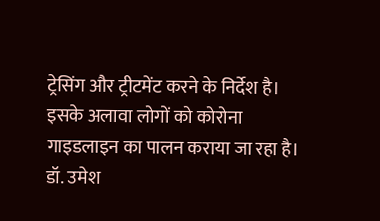ट्रेसिंग और ट्रीटमेंट करने के निर्देश है। इसके अलावा लोगों को कोरोना गाइडलाइन का पालन कराया जा रहा है।
डॉ. उमेश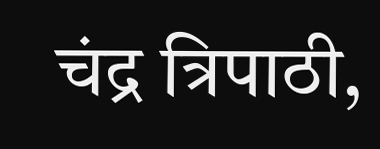चंद्र त्रिपाठी,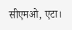सीएमओ, एटा।